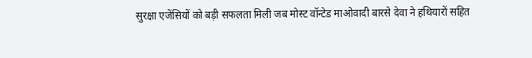सुरक्षा एजेंसियों को बड़ी सफलता मिली जब मोस्ट वॉन्टेड माओवादी बारसे देवा ने हथियारों सहित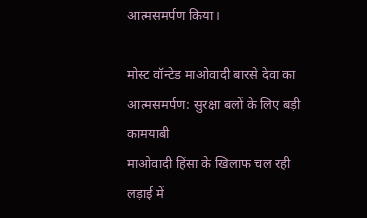आत्मसमर्पण किया।

मोस्ट वॉन्टेड माओवादी बारसे देवा का आत्मसमर्पण: सुरक्षा बलों के लिए बड़ी कामयाबी
माओवादी हिंसा के खिलाफ चल रही लड़ाई में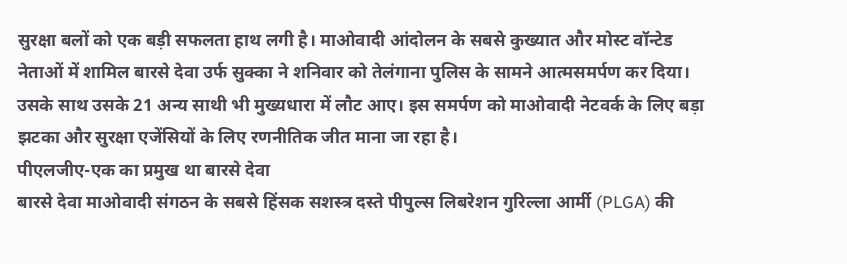सुरक्षा बलों को एक बड़ी सफलता हाथ लगी है। माओवादी आंदोलन के सबसे कुख्यात और मोस्ट वॉन्टेड नेताओं में शामिल बारसे देवा उर्फ सुक्का ने शनिवार को तेलंगाना पुलिस के सामने आत्मसमर्पण कर दिया। उसके साथ उसके 21 अन्य साथी भी मुख्यधारा में लौट आए। इस समर्पण को माओवादी नेटवर्क के लिए बड़ा झटका और सुरक्षा एजेंसियों के लिए रणनीतिक जीत माना जा रहा है।
पीएलजीए-एक का प्रमुख था बारसे देवा
बारसे देवा माओवादी संगठन के सबसे हिंसक सशस्त्र दस्ते पीपुल्स लिबरेशन गुरिल्ला आर्मी (PLGA) की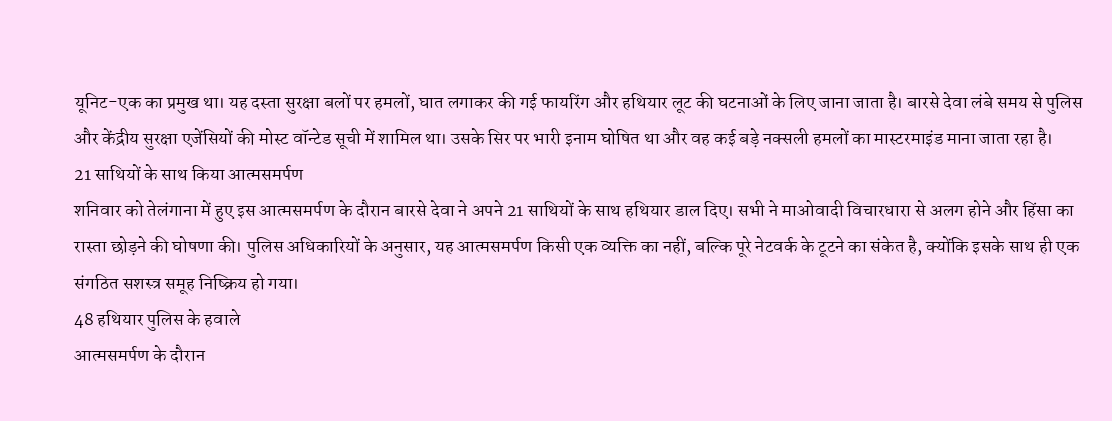यूनिट-एक का प्रमुख था। यह दस्ता सुरक्षा बलों पर हमलों, घात लगाकर की गई फायरिंग और हथियार लूट की घटनाओं के लिए जाना जाता है। बारसे देवा लंबे समय से पुलिस और केंद्रीय सुरक्षा एजेंसियों की मोस्ट वॉन्टेड सूची में शामिल था। उसके सिर पर भारी इनाम घोषित था और वह कई बड़े नक्सली हमलों का मास्टरमाइंड माना जाता रहा है।
21 साथियों के साथ किया आत्मसमर्पण
शनिवार को तेलंगाना में हुए इस आत्मसमर्पण के दौरान बारसे देवा ने अपने 21 साथियों के साथ हथियार डाल दिए। सभी ने माओवादी विचारधारा से अलग होने और हिंसा का रास्ता छोड़ने की घोषणा की। पुलिस अधिकारियों के अनुसार, यह आत्मसमर्पण किसी एक व्यक्ति का नहीं, बल्कि पूरे नेटवर्क के टूटने का संकेत है, क्योंकि इसके साथ ही एक संगठित सशस्त्र समूह निष्क्रिय हो गया।
48 हथियार पुलिस के हवाले
आत्मसमर्पण के दौरान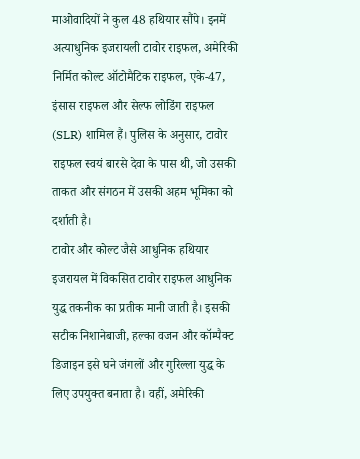माओवादियों ने कुल 48 हथियार सौंपे। इनमें अत्याधुनिक इजरायली टावोर राइफल, अमेरिकी निर्मित कोल्ट ऑटोमैटिक राइफल, एके-47, इंसास राइफल और सेल्फ लोडिंग राइफल (SLR) शामिल हैं। पुलिस के अनुसार, टावोर राइफल स्वयं बारसे देवा के पास थी, जो उसकी ताकत और संगठन में उसकी अहम भूमिका को दर्शाती है।
टावोर और कोल्ट जैसे आधुनिक हथियार
इजरायल में विकसित टावोर राइफल आधुनिक युद्ध तकनीक का प्रतीक मानी जाती है। इसकी सटीक निशानेबाजी, हल्का वजन और कॉम्पैक्ट डिजाइन इसे घने जंगलों और गुरिल्ला युद्ध के लिए उपयुक्त बनाता है। वहीं, अमेरिकी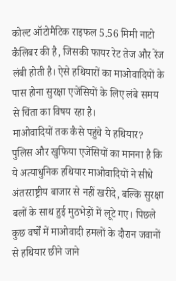कोल्ट ऑटोमैटिक राइफल 5.56 मिमी नाटो कैलिबर की है, जिसकी फायर रेट तेज और रेंज लंबी होती है। ऐसे हथियारों का माओवादियों के पास होना सुरक्षा एजेंसियों के लिए लंबे समय से चिंता का विषय रहा है।
माओवादियों तक कैसे पहुंचे ये हथियार?
पुलिस और खुफिया एजेंसियों का मानना है कि ये अत्याधुनिक हथियार माओवादियों ने सीधे अंतरराष्ट्रीय बाजार से नहीं खरीदे, बल्कि सुरक्षा बलों के साथ हुई मुठभेड़ों में लूटे गए। पिछले कुछ वर्षों में माओवादी हमलों के दौरान जवानों से हथियार छीने जाने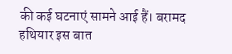की कई घटनाएं सामने आई हैं। बरामद हथियार इस बात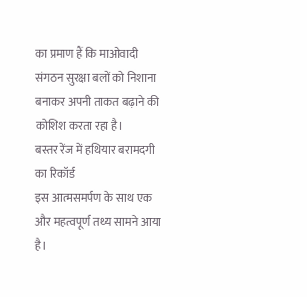का प्रमाण हैं कि माओवादी संगठन सुरक्षा बलों को निशाना बनाकर अपनी ताकत बढ़ाने की कोशिश करता रहा है।
बस्तर रेंज में हथियार बरामदगी का रिकॉर्ड
इस आत्मसमर्पण के साथ एक और महत्वपूर्ण तथ्य सामने आया है।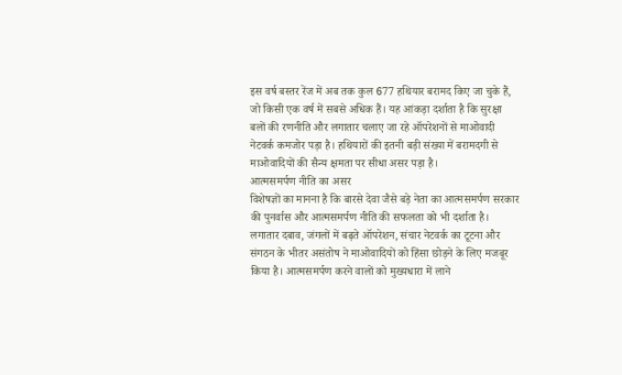इस वर्ष बस्तर रेंज में अब तक कुल 677 हथियार बरामद किए जा चुके हैं, जो किसी एक वर्ष में सबसे अधिक हैं। यह आंकड़ा दर्शाता है कि सुरक्षा बलों की रणनीति और लगातार चलाए जा रहे ऑपरेशनों से माओवादी नेटवर्क कमजोर पड़ा है। हथियारों की इतनी बड़ी संख्या में बरामदगी से माओवादियों की सैन्य क्षमता पर सीधा असर पड़ा है।
आत्मसमर्पण नीति का असर
विशेषज्ञों का मानना है कि बारसे देवा जैसे बड़े नेता का आत्मसमर्पण सरकार की पुनर्वास और आत्मसमर्पण नीति की सफलता को भी दर्शाता है। लगातार दबाव, जंगलों में बढ़ते ऑपरेशन, संचार नेटवर्क का टूटना और संगठन के भीतर असंतोष ने माओवादियों को हिंसा छोड़ने के लिए मजबूर किया है। आत्मसमर्पण करने वालों को मुख्यधारा में लाने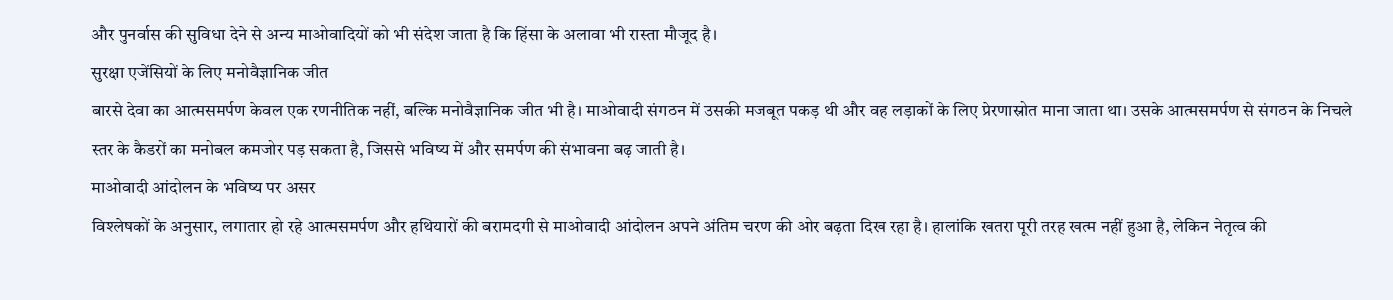और पुनर्वास की सुविधा देने से अन्य माओवादियों को भी संदेश जाता है कि हिंसा के अलावा भी रास्ता मौजूद है।
सुरक्षा एजेंसियों के लिए मनोवैज्ञानिक जीत
बारसे देवा का आत्मसमर्पण केवल एक रणनीतिक नहीं, बल्कि मनोवैज्ञानिक जीत भी है। माओवादी संगठन में उसकी मजबूत पकड़ थी और वह लड़ाकों के लिए प्रेरणास्रोत माना जाता था। उसके आत्मसमर्पण से संगठन के निचले स्तर के कैडरों का मनोबल कमजोर पड़ सकता है, जिससे भविष्य में और समर्पण की संभावना बढ़ जाती है।
माओवादी आंदोलन के भविष्य पर असर
विश्लेषकों के अनुसार, लगातार हो रहे आत्मसमर्पण और हथियारों की बरामदगी से माओवादी आंदोलन अपने अंतिम चरण की ओर बढ़ता दिख रहा है। हालांकि खतरा पूरी तरह खत्म नहीं हुआ है, लेकिन नेतृत्व की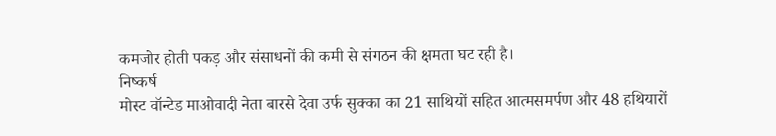कमजोर होती पकड़ और संसाधनों की कमी से संगठन की क्षमता घट रही है।
निष्कर्ष
मोस्ट वॉन्टेड माओवादी नेता बारसे देवा उर्फ सुक्का का 21 साथियों सहित आत्मसमर्पण और 48 हथियारों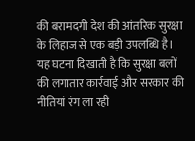की बरामदगी देश की आंतरिक सुरक्षा के लिहाज से एक बड़ी उपलब्धि है। यह घटना दिखाती है कि सुरक्षा बलों की लगातार कार्रवाई और सरकार की नीतियां रंग ला रही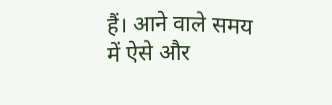हैं। आने वाले समय में ऐसे और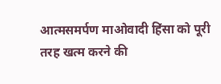आत्मसमर्पण माओवादी हिंसा को पूरी तरह खत्म करने की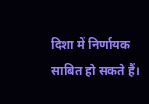दिशा में निर्णायक साबित हो सकते हैं।